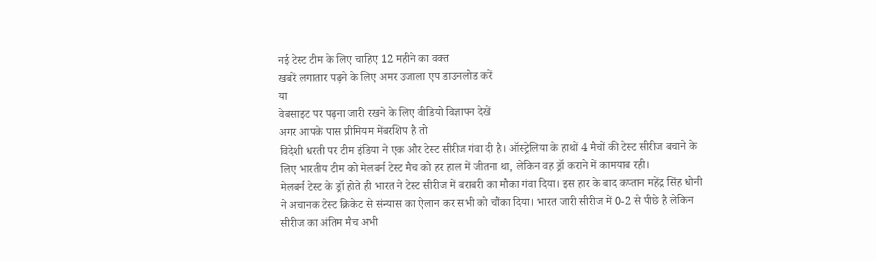नई टेस्ट टीम के लिए चाहिए 12 महीने का वक्त
खबरें लगातार पढ़ने के लिए अमर उजाला एप डाउनलोड करें
या
वेबसाइट पर पढ़ना जारी रखने के लिए वीडियो विज्ञापन देखें
अगर आपके पास प्रीमियम मेंबरशिप है तो
विदेशी धरती पर टीम इंडिया ने एक और टेस्ट सीरीज गंवा दी है। ऑस्ट्रेलिया के हाथों 4 मैचों की टेस्ट सीरीज बचाने के लिए भारतीय टीम को मेलबर्न टेस्ट मैच को हर हाल में जीतना था, लेकिन वह ड्रॉ कराने में कामयाब रही।
मेलबर्न टेस्ट के ड्रॉ होते ही भारत ने टेस्ट सीरीज में बराबरी का मौका गंवा दिया। इस हार के बाद कप्तान महेंद्र सिंह धोनी ने अचानक टेस्ट क्रिकेट से संन्यास का ऐलान कर सभी को चौंका दिया। भारत जारी सीरीज में 0-2 से पीछे है लेकिन सीरीज का अंतिम मैच अभी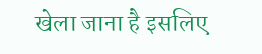खेला जाना है इसलिए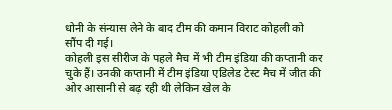धोनी के संन्यास लेने के बाद टीम की कमान विराट कोहली को सौंप दी गई।
कोहली इस सीरीज के पहले मैच में भी टीम इंडिया की कप्तानी कर चुके हैं। उनकी कप्तानी में टीम इंडिया एडिलेड टेस्ट मैच में जीत की ओर आसानी से बढ़ रही थी लेकिन खेल के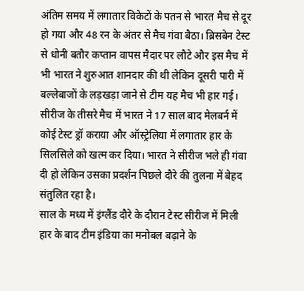अंतिम समय में लगातार विकेटों के पतन से भारत मैच से दूर हो गया और 48 रन के अंतर से मैच गंवा बैठा। ब्रिसबेन टेस्ट से धोनी बतौर कप्तान वापस मैदार पर लौटे और इस मैच में भी भारत ने शुरुआत शानदार की थी लेकिन दूसरी पारी में बल्लेबाजों के लड़खड़ा जाने से टीम यह मैच भी हार गई। सीरीज के तीसरे मैच में भारत ने 17 साल बाद मेलबर्न में कोई टेस्ट ड्रॉ कराया और ऑस्ट्रेलिया में लगातार हार के सिलसिले को खत्म कर दिया। भारत ने सीरीज भले ही गंवा दी हो लेकिन उसका प्रदर्शन पिछले दौरे की तुलना में बेहद संतुलित रहा है।
साल के मध्य में इंग्लैंड दौरे के दौरान टेस्ट सीरीज में मिली हार के बाद टीम इंडिया का मनोबल बढ़ाने के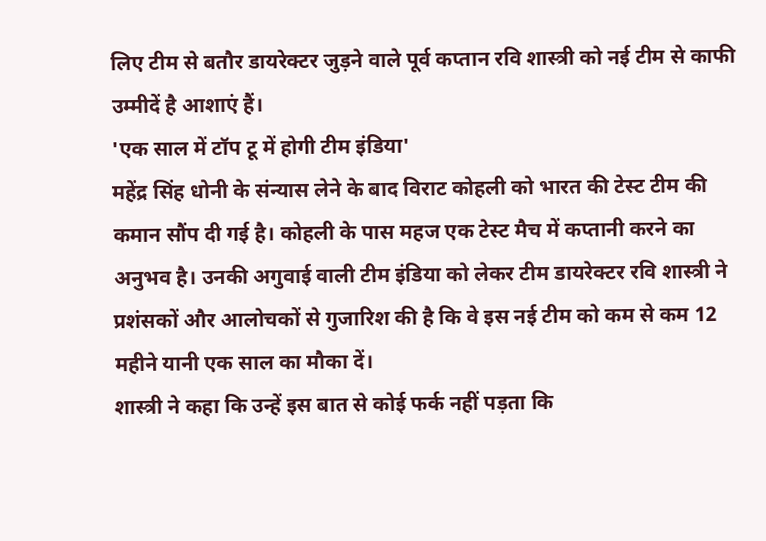लिए टीम से बतौर डायरेक्टर जुड़ने वाले पूर्व कप्तान रवि शास्त्री को नई टीम से काफी उम्मीदें है आशाएं हैं।
'एक साल में टॉप टू में होगी टीम इंडिया'
महेंद्र सिंह धोनी के संन्यास लेने के बाद विराट कोहली को भारत की टेस्ट टीम की कमान सौंप दी गई है। कोहली के पास महज एक टेस्ट मैच में कप्तानी करने का अनुभव है। उनकी अगुवाई वाली टीम इंडिया को लेकर टीम डायरेक्टर रवि शास्त्री ने प्रशंसकों और आलोचकों से गुजारिश की है कि वे इस नई टीम को कम से कम 12 महीने यानी एक साल का मौका दें।
शास्त्री ने कहा कि उन्हें इस बात से कोई फर्क नहीं पड़ता कि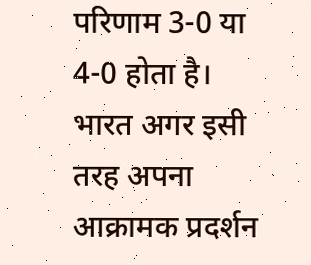परिणाम 3-0 या 4-0 होता है। भारत अगर इसी तरह अपना आक्रामक प्रदर्शन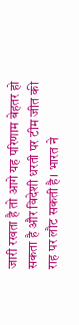जारी रखता है तो आगे यह परिणाम बेहतर हो सकता है और विदेशी धरती पर टीम जीत की राह पर लौट सकती है। भारत ने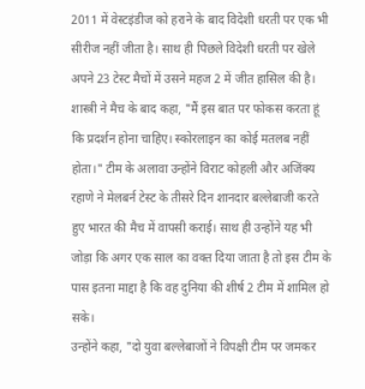2011 में वेस्टइंडीज को हराने के बाद विदेशी धरती पर एक भी सीरीज नहीं जीता है। साथ ही पिछले विदेशी धरती पर खेले अपने 23 टेस्ट मैचों में उसने महज 2 में जीत हासिल की है।
शास्त्री ने मैच के बाद कहा, "मैं इस बात पर फोकस करता हूं कि प्रदर्शन होना चाहिए। स्कोरलाइन का कोई मतलब नहीं होता।" टीम के अलावा उन्होंने विराट कोहली और अजिंक्य रहाणे ने मेलबर्न टेस्ट के तीसरे दिन शानदार बल्लेबाजी करते हुए भारत की मैच में वापसी कराई। साथ ही उन्होंने यह भी जोड़ा कि अगर एक साल का वक्त दिया जाता है तो इस टीम के पास इतना माद्दा है कि वह दुनिया की शीर्ष 2 टीम में शामिल हो सके।
उन्होंने कहा, "दो युवा बल्लेबाजों ने विपक्षी टीम पर जमकर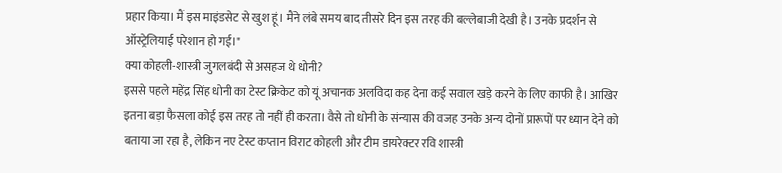प्रहार किया। मैं इस माइंडसेट से खुश हूं। मैंने लंबे समय बाद तीसरे दिन इस तरह की बल्लेबाजी देखी है। उनके प्रदर्शन से ऑस्ट्रेलियाई परेशान हो गई।"
क्या कोहली-शास्त्री जुगलबंदी से असहज थे धोनी?
इससे पहले महेंद्र सिंह धोनी का टेस्ट क्रिकेट को यूं अचानक अलविदा कह देना कई सवाल खड़े करने के लिए काफी है। आखिर इतना बड़ा फैसला कोई इस तरह तो नहीं ही करता। वैसे तो धोनी के संन्यास की वजह उनके अन्य दोनों प्रारूपों पर ध्यान देने को बताया जा रहा है, लेकिन नए टेस्ट कप्तान विराट कोहली और टीम डायरेक्टर रवि शास्त्री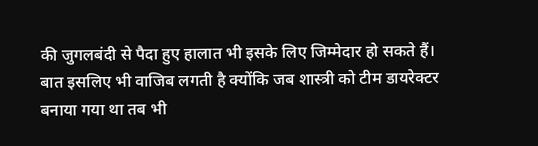की जुगलबंदी से पैदा हुए हालात भी इसके लिए जिम्मेदार हो सकते हैं।
बात इसलिए भी वाजिब लगती है क्योंकि जब शास्त्री को टीम डायरेक्टर बनाया गया था तब भी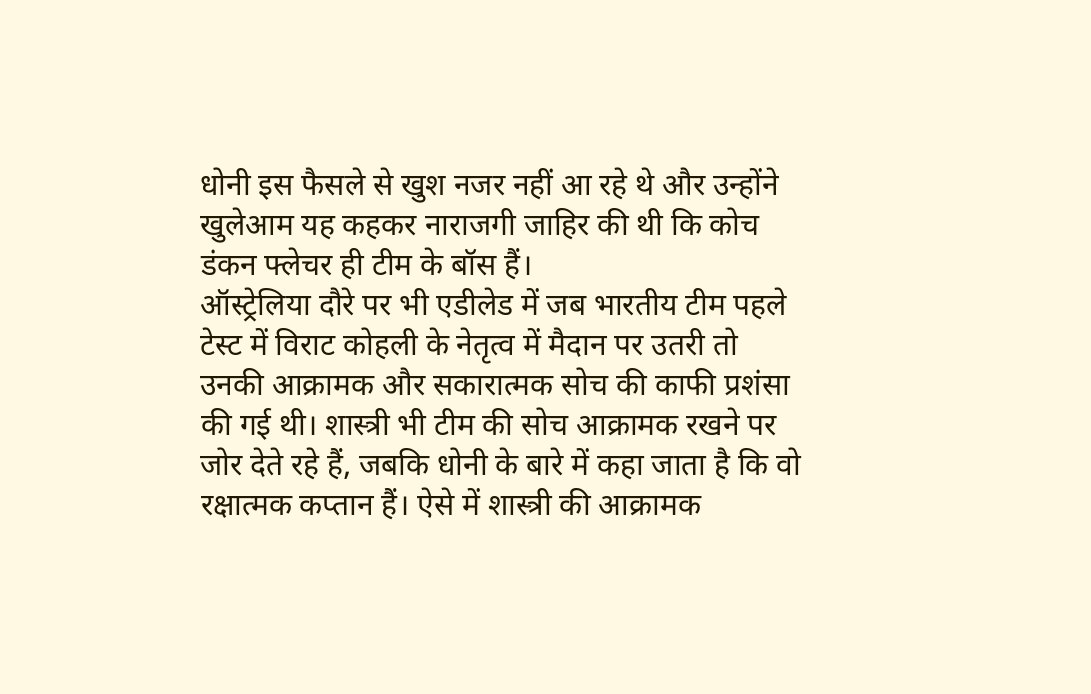धोनी इस फैसले से खुश नजर नहीं आ रहे थे और उन्होंने खुलेआम यह कहकर नाराजगी जाहिर की थी कि कोच डंकन फ्लेचर ही टीम के बॉस हैं।
ऑस्ट्रेलिया दौरे पर भी एडीलेड में जब भारतीय टीम पहले टेस्ट में विराट कोहली के नेतृत्व में मैदान पर उतरी तो उनकी आक्रामक और सकारात्मक सोच की काफी प्रशंसा की गई थी। शास्त्री भी टीम की सोच आक्रामक रखने पर जोर देते रहे हैं, जबकि धोनी के बारे में कहा जाता है कि वो रक्षात्मक कप्तान हैं। ऐसे में शास्त्री की आक्रामक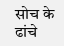सोच के ढांचे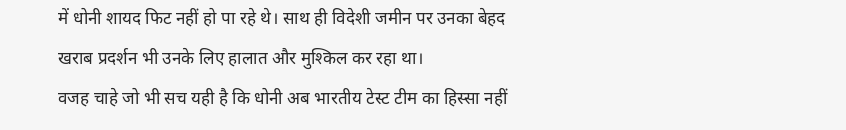में धोनी शायद फिट नहीं हो पा रहे थे। साथ ही विदेशी जमीन पर उनका बेहद खराब प्रदर्शन भी उनके लिए हालात और मुश्किल कर रहा था।
वजह चाहे जो भी सच यही है कि धोनी अब भारतीय टेस्ट टीम का हिस्सा नहीं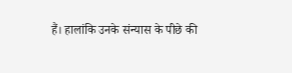हैं। हालांकि उनके संन्यास के पीछे की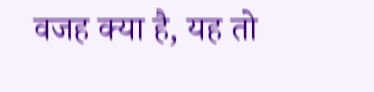वजह क्या है, यह तो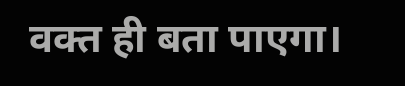वक्त ही बता पाएगा।